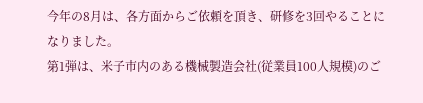今年の8月は、各方面からご依頼を頂き、研修を3回やることになりました。
第1弾は、米子市内のある機械製造会社(従業員100人規模)のご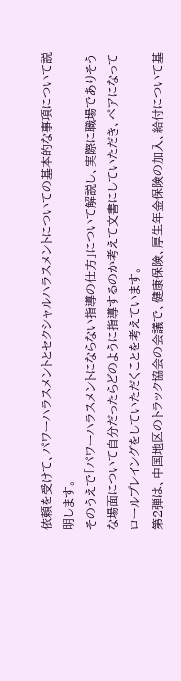依頼を受けて、パワーハラスメントとセクシャルハラスメントについての基本的な事項について説明します。
そのうえで「パワーハラスメントにならない指導の仕方」について解説し、実際に職場でありそうな場面について自分だったらどのように指導するのか考えて文書にしていただき、ペアになってロールプレイングをしていただくことを考えています。
第2弾は、中国地区のトラック協会の会議で、健康保険、厚生年金保険の加入、給付について基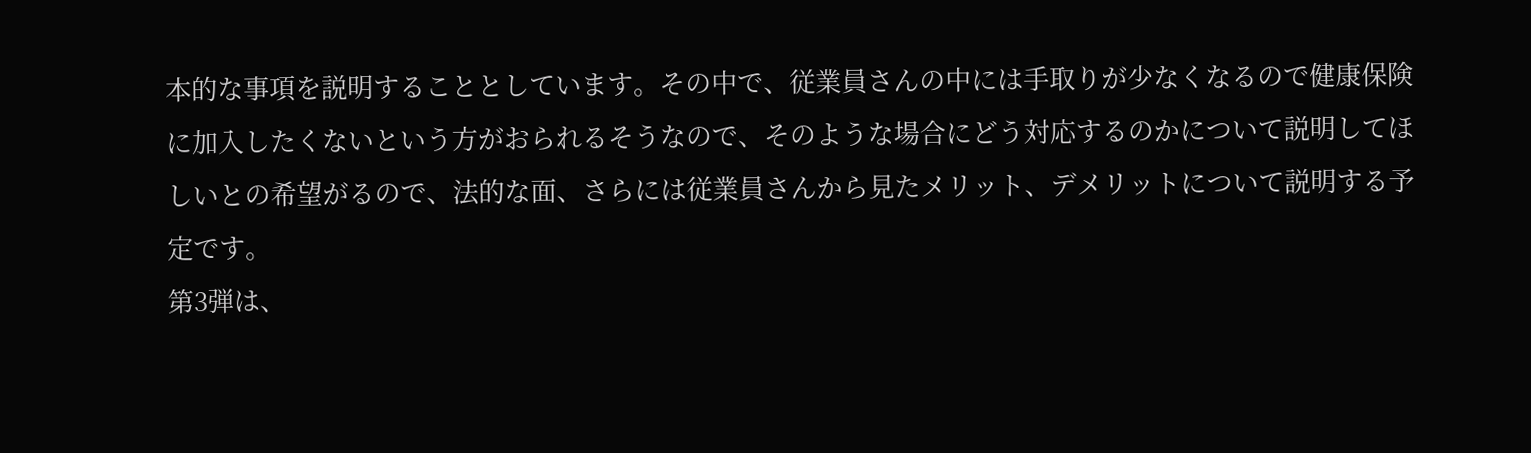本的な事項を説明することとしています。その中で、従業員さんの中には手取りが少なくなるので健康保険に加入したくないという方がおられるそうなので、そのような場合にどう対応するのかについて説明してほしいとの希望がるので、法的な面、さらには従業員さんから見たメリット、デメリットについて説明する予定です。
第3弾は、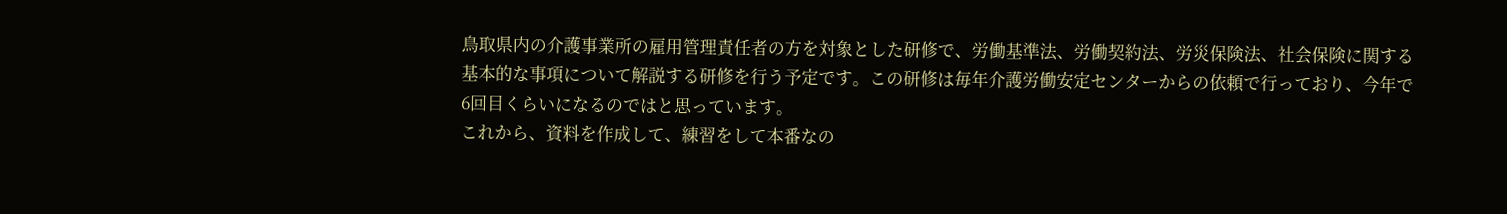鳥取県内の介護事業所の雇用管理責任者の方を対象とした研修で、労働基準法、労働契約法、労災保険法、社会保険に関する基本的な事項について解説する研修を行う予定です。この研修は毎年介護労働安定センターからの依頼で行っており、今年で6回目くらいになるのではと思っています。
これから、資料を作成して、練習をして本番なの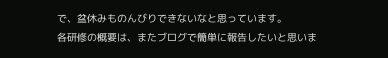で、盆休みものんびりできないなと思っています。
各研修の概要は、またブログで簡単に報告したいと思いま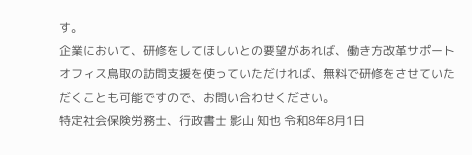す。
企業において、研修をしてほしいとの要望があれば、働き方改革サポートオフィス鳥取の訪問支援を使っていただければ、無料で研修をさせていただくことも可能ですので、お問い合わせください。
特定社会保険労務士、行政書士 影山 知也 令和8年8月1日